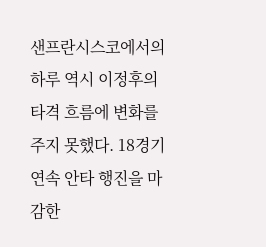샌프란시스코에서의 하루 역시 이정후의 타격 흐름에 변화를 주지 못했다. 18경기 연속 안타 행진을 마감한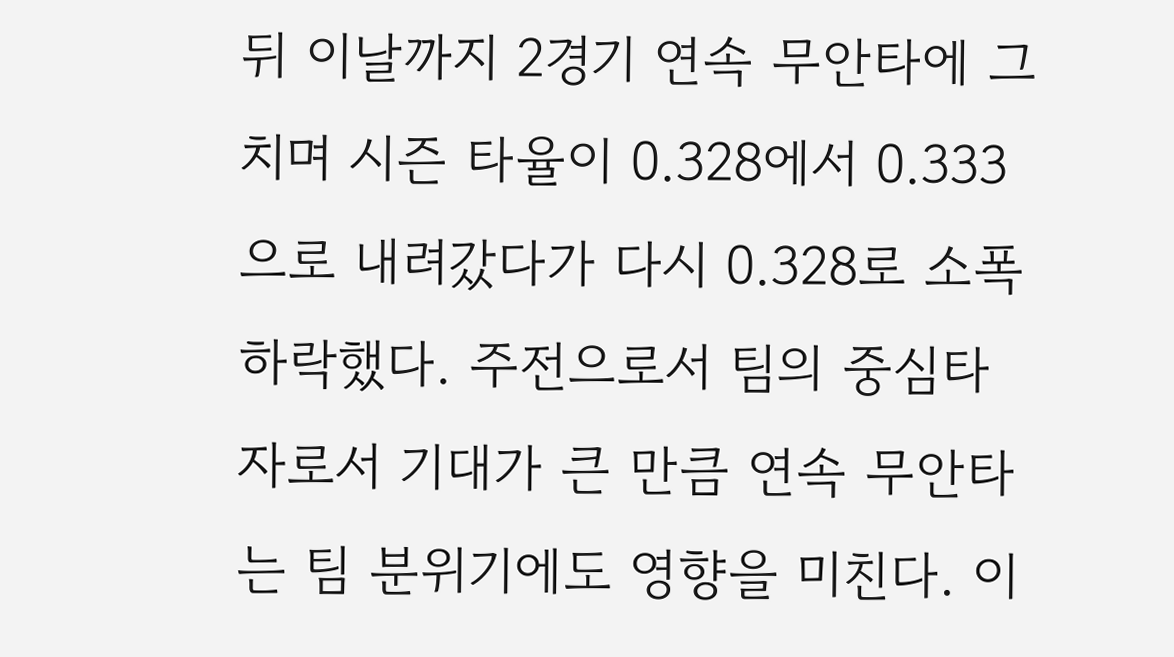뒤 이날까지 2경기 연속 무안타에 그치며 시즌 타율이 0.328에서 0.333으로 내려갔다가 다시 0.328로 소폭 하락했다. 주전으로서 팀의 중심타자로서 기대가 큰 만큼 연속 무안타는 팀 분위기에도 영향을 미친다. 이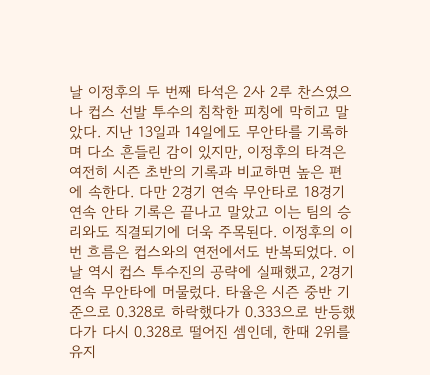날 이정후의 두 번째 타석은 2사 2루 찬스였으나 컵스 선발 투수의 침착한 피칭에 막히고 말았다. 지난 13일과 14일에도 무안타를 기록하며 다소 흔들린 감이 있지만, 이정후의 타격은 여전히 시즌 초반의 기록과 비교하면 높은 편에 속한다. 다만 2경기 연속 무안타로 18경기 연속 안타 기록은 끝나고 말았고 이는 팀의 승리와도 직결되기에 더욱 주목된다. 이정후의 이번 흐름은 컵스와의 연전에서도 반복되었다. 이날 역시 컵스 투수진의 공략에 실패했고, 2경기 연속 무안타에 머물렀다. 타율은 시즌 중반 기준으로 0.328로 하락했다가 0.333으로 반등했다가 다시 0.328로 떨어진 셈인데, 한때 2위를 유지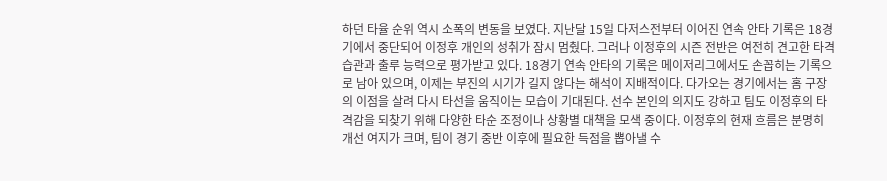하던 타율 순위 역시 소폭의 변동을 보였다. 지난달 15일 다저스전부터 이어진 연속 안타 기록은 18경기에서 중단되어 이정후 개인의 성취가 잠시 멈췄다. 그러나 이정후의 시즌 전반은 여전히 견고한 타격 습관과 출루 능력으로 평가받고 있다. 18경기 연속 안타의 기록은 메이저리그에서도 손꼽히는 기록으로 남아 있으며, 이제는 부진의 시기가 길지 않다는 해석이 지배적이다. 다가오는 경기에서는 홈 구장의 이점을 살려 다시 타선을 움직이는 모습이 기대된다. 선수 본인의 의지도 강하고 팀도 이정후의 타격감을 되찾기 위해 다양한 타순 조정이나 상황별 대책을 모색 중이다. 이정후의 현재 흐름은 분명히 개선 여지가 크며, 팀이 경기 중반 이후에 필요한 득점을 뽑아낼 수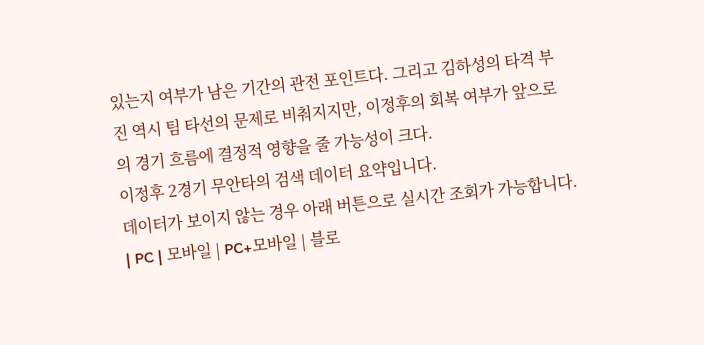있는지 여부가 남은 기간의 관전 포인트다. 그리고 김하성의 타격 부진 역시 팀 타선의 문제로 비춰지지만, 이정후의 회복 여부가 앞으로의 경기 흐름에 결정적 영향을 줄 가능성이 크다.
이정후 2경기 무안타의 검색 데이터 요약입니다.
데이터가 보이지 않는 경우 아래 버튼으로 실시간 조회가 가능합니다.
| PC | 모바일 | PC+모바일 | 블로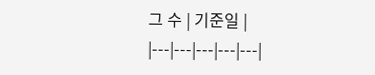그 수 | 기준일 |
|---|---|---|---|---|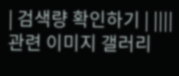| 검색량 확인하기 | ||||
관련 이미지 갤러리